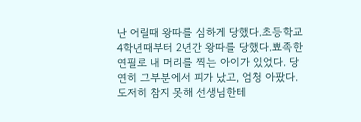난 어릴때 왕따를 심하게 당했다.초등학교 4학년때부터 2년간 왕따를 당했다.뾰족한 연필로 내 머리를 찍는 아이가 있었다. 당연히 그부분에서 피가 났고, 엄청 아팠다.도저히 참지 못해 선생님한테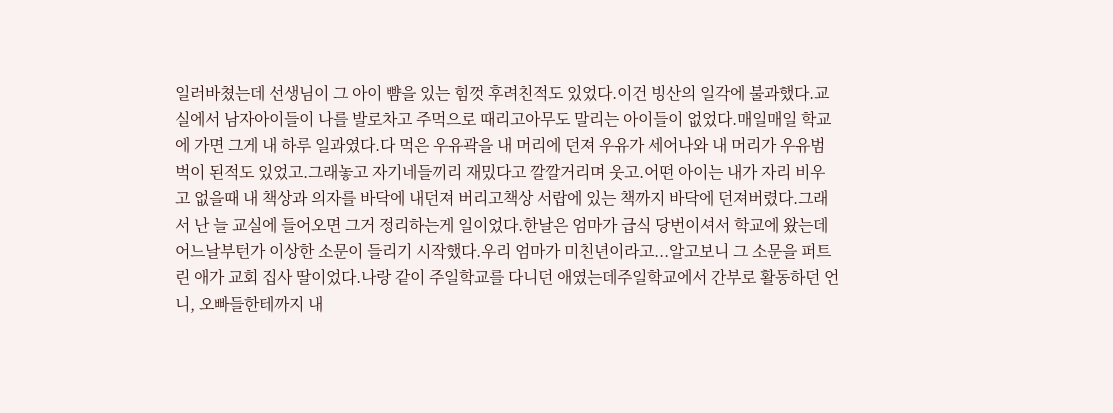일러바쳤는데 선생님이 그 아이 뺨을 있는 힘껏 후려친적도 있었다.이건 빙산의 일각에 불과했다.교실에서 남자아이들이 나를 발로차고 주먹으로 때리고아무도 말리는 아이들이 없었다.매일매일 학교에 가면 그게 내 하루 일과였다.다 먹은 우유곽을 내 머리에 던져 우유가 세어나와 내 머리가 우유범벅이 된적도 있었고.그래놓고 자기네들끼리 재밌다고 깔깔거리며 웃고.어떤 아이는 내가 자리 비우고 없을때 내 책상과 의자를 바닥에 내던져 버리고책상 서랍에 있는 책까지 바닥에 던져버렸다.그래서 난 늘 교실에 들어오면 그거 정리하는게 일이었다.한날은 엄마가 급식 당번이셔서 학교에 왔는데어느날부턴가 이상한 소문이 들리기 시작했다.우리 엄마가 미친년이라고...알고보니 그 소문을 퍼트린 애가 교회 집사 딸이었다.나랑 같이 주일학교를 다니던 애였는데주일학교에서 간부로 활동하던 언니, 오빠들한테까지 내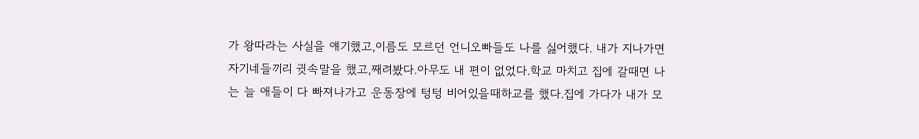가 왕따라는 사실을 얘기했고,이름도 모르던 언니오빠들도 나를 싫어했다. 내가 지나가면 자기네들끼리 귓속말을 했고,째려봤다.아무도 내 편이 없었다.학교 마치고 집에 갈때면 나는 늘 애들이 다 빠져나가고 운동장에 텅텅 비어있을때하교를 했다.집에 가다가 내가 모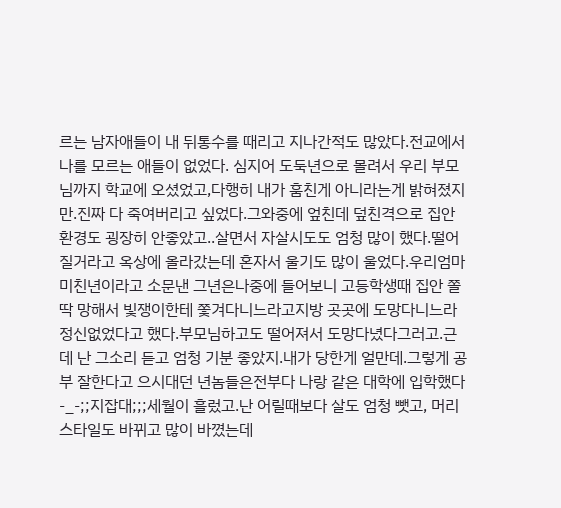르는 남자애들이 내 뒤통수를 때리고 지나간적도 많았다.전교에서 나를 모르는 애들이 없었다. 심지어 도둑년으로 몰려서 우리 부모님까지 학교에 오셨었고,다행히 내가 훔친게 아니라는게 밝혀졌지만.진짜 다 죽여버리고 싶었다.그와중에 엎친데 덮친격으로 집안 환경도 굉장히 안좋았고..살면서 자살시도도 엄청 많이 했다.떨어질거라고 옥상에 올라갔는데 혼자서 울기도 많이 울었다.우리엄마 미친년이라고 소문낸 그년은나중에 들어보니 고등학생때 집안 쫄딱 망해서 빛쟁이한테 쫓겨다니느라고지방 곳곳에 도망다니느라 정신없었다고 했다.부모님하고도 떨어져서 도망다녔다그러고.근데 난 그소리 듣고 엄청 기분 좋았지.내가 당한게 얼만데.그렇게 공부 잘한다고 으시대던 년놈들은전부다 나랑 같은 대학에 입학했다 -_-;;지잡대;;;세월이 흘렀고.난 어릴때보다 살도 엄청 뺏고, 머리 스타일도 바뀌고 많이 바꼈는데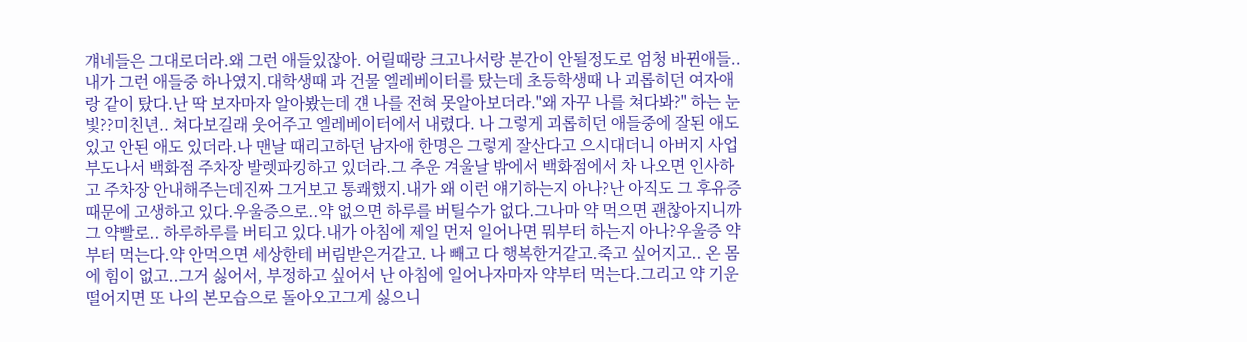걔네들은 그대로더라.왜 그런 애들있잖아. 어릴때랑 크고나서랑 분간이 안될정도로 엄청 바뀐애들..내가 그런 애들중 하나였지.대학생때 과 건물 엘레베이터를 탔는데 초등학생때 나 괴롭히던 여자애랑 같이 탔다.난 딱 보자마자 알아봤는데 걘 나를 전혀 못알아보더라."왜 자꾸 나를 쳐다봐?" 하는 눈빛??미친년.. 쳐다보길래 웃어주고 엘레베이터에서 내렸다. 나 그렇게 괴롭히던 애들중에 잘된 애도 있고 안된 애도 있더라.나 맨날 때리고하던 남자애 한명은 그렇게 잘산다고 으시대더니 아버지 사업 부도나서 백화점 주차장 발렛파킹하고 있더라.그 추운 겨울날 밖에서 백화점에서 차 나오면 인사하고 주차장 안내해주는데진짜 그거보고 통쾌했지.내가 왜 이런 얘기하는지 아나?난 아직도 그 후유증 때문에 고생하고 있다.우울증으로..약 없으면 하루를 버틸수가 없다.그나마 약 먹으면 괜찮아지니까그 약빨로.. 하루하루를 버티고 있다.내가 아침에 제일 먼저 일어나면 뭐부터 하는지 아나?우울증 약부터 먹는다.약 안먹으면 세상한테 버림받은거같고. 나 빼고 다 행복한거같고.죽고 싶어지고.. 온 몸에 힘이 없고..그거 싫어서, 부정하고 싶어서 난 아침에 일어나자마자 약부터 먹는다.그리고 약 기운 떨어지면 또 나의 본모습으로 돌아오고그게 싫으니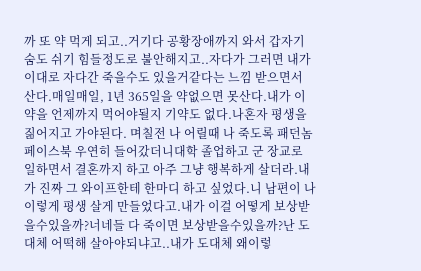까 또 약 먹게 되고..거기다 공황장애까지 와서 갑자기 숨도 쉬기 힘들정도로 불안해지고..자다가 그러면 내가 이대로 자다간 죽을수도 있을거같다는 느낌 받으면서 산다.매일매일, 1년 365일을 약없으면 못산다.내가 이 약을 언제까지 먹어야될지 기약도 없다.나혼자 평생을 짊어지고 가야된다. 며칠전 나 어릴때 나 죽도록 패던놈 페이스북 우연히 들어갔더니대학 졸업하고 군 장교로 일하면서 결혼까지 하고 아주 그냥 행복하게 살더라.내가 진짜 그 와이프한테 한마디 하고 싶었다.니 남편이 나 이렇게 평생 살게 만들었다고.내가 이걸 어떻게 보상받을수있을까?너네들 다 죽이면 보상받을수있을까?난 도대체 어떡해 살아야되냐고..내가 도대체 왜이렇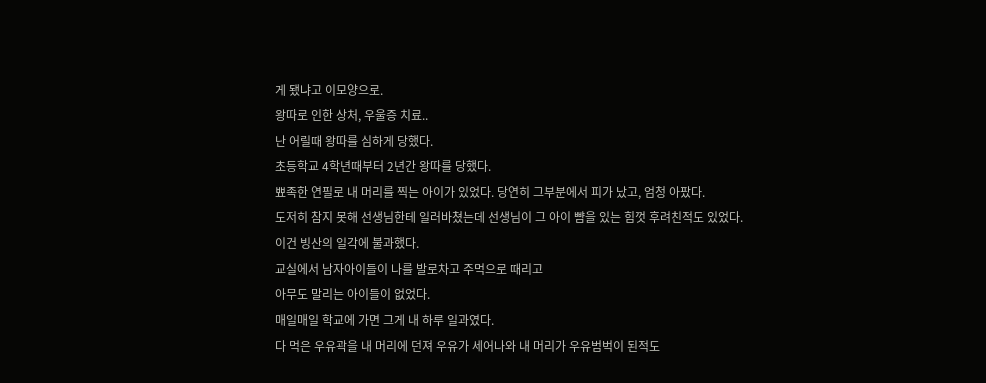게 됐냐고 이모양으로.
왕따로 인한 상처, 우울증 치료..
난 어릴때 왕따를 심하게 당했다.
초등학교 4학년때부터 2년간 왕따를 당했다.
뾰족한 연필로 내 머리를 찍는 아이가 있었다. 당연히 그부분에서 피가 났고, 엄청 아팠다.
도저히 참지 못해 선생님한테 일러바쳤는데 선생님이 그 아이 뺨을 있는 힘껏 후려친적도 있었다.
이건 빙산의 일각에 불과했다.
교실에서 남자아이들이 나를 발로차고 주먹으로 때리고
아무도 말리는 아이들이 없었다.
매일매일 학교에 가면 그게 내 하루 일과였다.
다 먹은 우유곽을 내 머리에 던져 우유가 세어나와 내 머리가 우유범벅이 된적도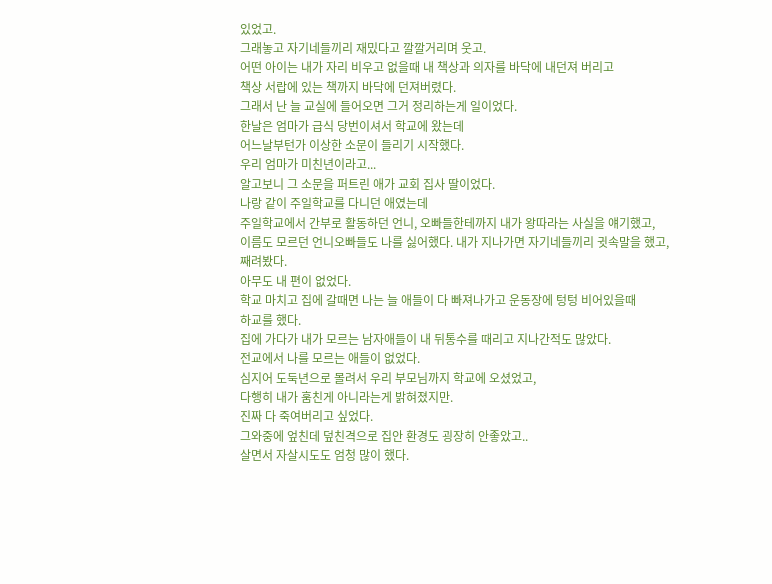있었고.
그래놓고 자기네들끼리 재밌다고 깔깔거리며 웃고.
어떤 아이는 내가 자리 비우고 없을때 내 책상과 의자를 바닥에 내던져 버리고
책상 서랍에 있는 책까지 바닥에 던져버렸다.
그래서 난 늘 교실에 들어오면 그거 정리하는게 일이었다.
한날은 엄마가 급식 당번이셔서 학교에 왔는데
어느날부턴가 이상한 소문이 들리기 시작했다.
우리 엄마가 미친년이라고...
알고보니 그 소문을 퍼트린 애가 교회 집사 딸이었다.
나랑 같이 주일학교를 다니던 애였는데
주일학교에서 간부로 활동하던 언니, 오빠들한테까지 내가 왕따라는 사실을 얘기했고,
이름도 모르던 언니오빠들도 나를 싫어했다. 내가 지나가면 자기네들끼리 귓속말을 했고,
째려봤다.
아무도 내 편이 없었다.
학교 마치고 집에 갈때면 나는 늘 애들이 다 빠져나가고 운동장에 텅텅 비어있을때
하교를 했다.
집에 가다가 내가 모르는 남자애들이 내 뒤통수를 때리고 지나간적도 많았다.
전교에서 나를 모르는 애들이 없었다.
심지어 도둑년으로 몰려서 우리 부모님까지 학교에 오셨었고,
다행히 내가 훔친게 아니라는게 밝혀졌지만.
진짜 다 죽여버리고 싶었다.
그와중에 엎친데 덮친격으로 집안 환경도 굉장히 안좋았고..
살면서 자살시도도 엄청 많이 했다.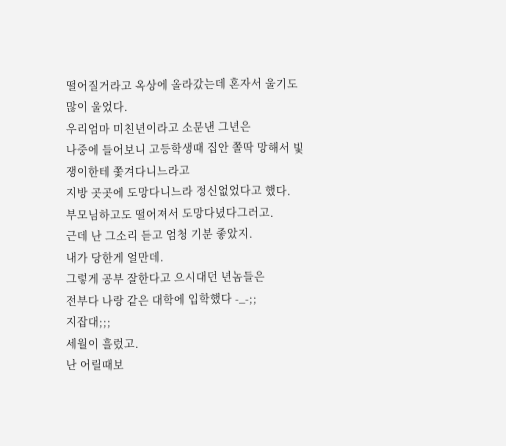떨어질거라고 옥상에 올라갔는데 혼자서 울기도 많이 울었다.
우리엄마 미친년이라고 소문낸 그년은
나중에 들어보니 고등학생때 집안 쫄딱 망해서 빛쟁이한테 쫓겨다니느라고
지방 곳곳에 도망다니느라 정신없었다고 했다.
부모님하고도 떨어져서 도망다녔다그러고.
근데 난 그소리 듣고 엄청 기분 좋았지.
내가 당한게 얼만데.
그렇게 공부 잘한다고 으시대던 년놈들은
전부다 나랑 같은 대학에 입학했다 -_-;;
지잡대;;;
세월이 흘렀고.
난 어릴때보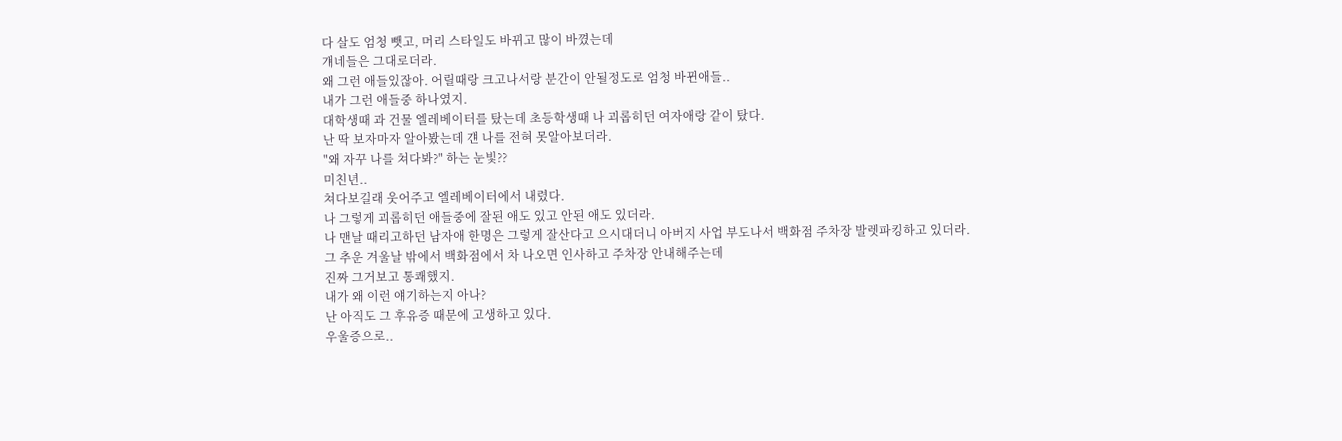다 살도 엄청 뺏고, 머리 스타일도 바뀌고 많이 바꼈는데
걔네들은 그대로더라.
왜 그런 애들있잖아. 어릴때랑 크고나서랑 분간이 안될정도로 엄청 바뀐애들..
내가 그런 애들중 하나였지.
대학생때 과 건물 엘레베이터를 탔는데 초등학생때 나 괴롭히던 여자애랑 같이 탔다.
난 딱 보자마자 알아봤는데 걘 나를 전혀 못알아보더라.
"왜 자꾸 나를 쳐다봐?" 하는 눈빛??
미친년..
쳐다보길래 웃어주고 엘레베이터에서 내렸다.
나 그렇게 괴롭히던 애들중에 잘된 애도 있고 안된 애도 있더라.
나 맨날 때리고하던 남자애 한명은 그렇게 잘산다고 으시대더니 아버지 사업 부도나서 백화점 주차장 발렛파킹하고 있더라.
그 추운 겨울날 밖에서 백화점에서 차 나오면 인사하고 주차장 안내해주는데
진짜 그거보고 통쾌했지.
내가 왜 이런 얘기하는지 아나?
난 아직도 그 후유증 때문에 고생하고 있다.
우울증으로..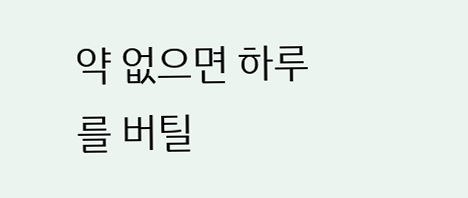약 없으면 하루를 버틸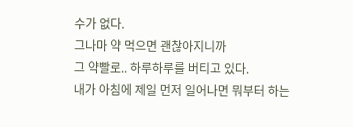수가 없다.
그나마 약 먹으면 괜찮아지니까
그 약빨로.. 하루하루를 버티고 있다.
내가 아침에 제일 먼저 일어나면 뭐부터 하는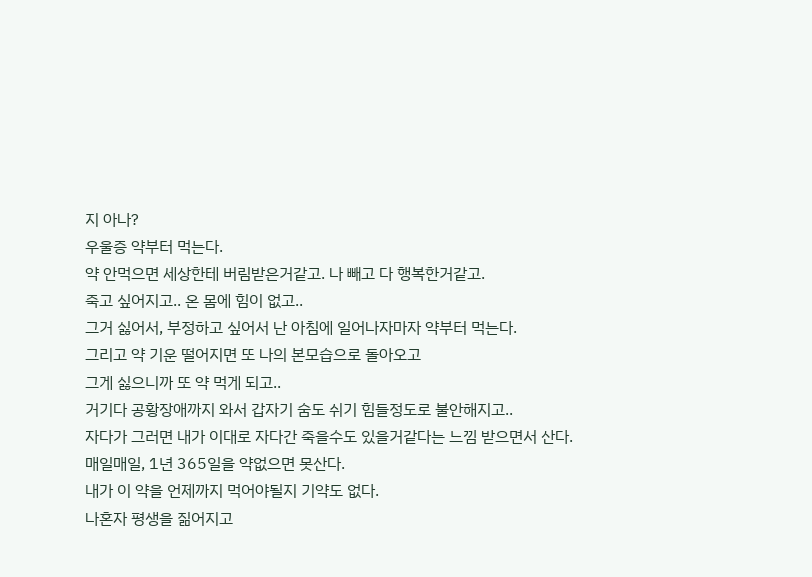지 아나?
우울증 약부터 먹는다.
약 안먹으면 세상한테 버림받은거같고. 나 빼고 다 행복한거같고.
죽고 싶어지고.. 온 몸에 힘이 없고..
그거 싫어서, 부정하고 싶어서 난 아침에 일어나자마자 약부터 먹는다.
그리고 약 기운 떨어지면 또 나의 본모습으로 돌아오고
그게 싫으니까 또 약 먹게 되고..
거기다 공황장애까지 와서 갑자기 숨도 쉬기 힘들정도로 불안해지고..
자다가 그러면 내가 이대로 자다간 죽을수도 있을거같다는 느낌 받으면서 산다.
매일매일, 1년 365일을 약없으면 못산다.
내가 이 약을 언제까지 먹어야될지 기약도 없다.
나혼자 평생을 짊어지고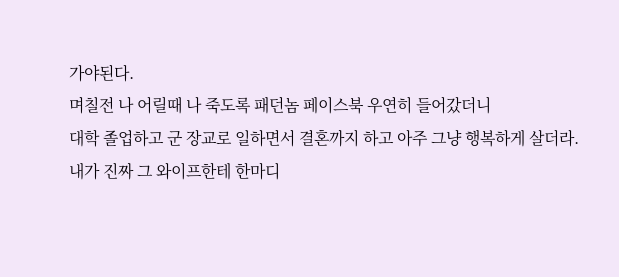가야된다.
며칠전 나 어릴때 나 죽도록 패던놈 페이스북 우연히 들어갔더니
대학 졸업하고 군 장교로 일하면서 결혼까지 하고 아주 그냥 행복하게 살더라.
내가 진짜 그 와이프한테 한마디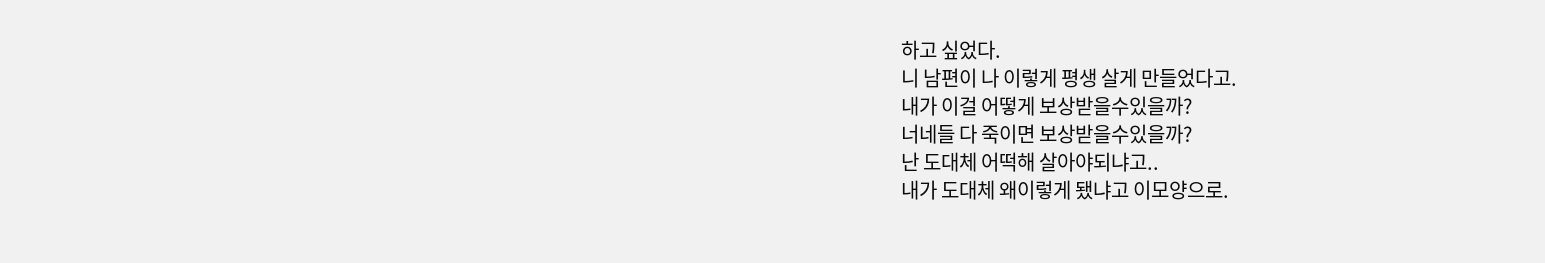하고 싶었다.
니 남편이 나 이렇게 평생 살게 만들었다고.
내가 이걸 어떻게 보상받을수있을까?
너네들 다 죽이면 보상받을수있을까?
난 도대체 어떡해 살아야되냐고..
내가 도대체 왜이렇게 됐냐고 이모양으로.